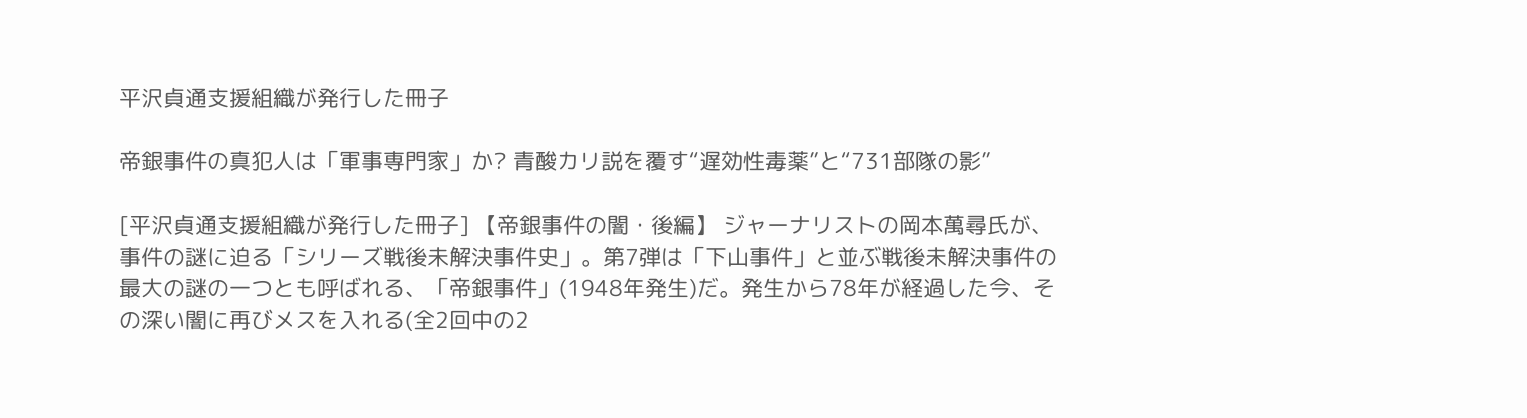平沢貞通支援組織が発行した冊子

帝銀事件の真犯人は「軍事専門家」か? 青酸カリ説を覆す“遅効性毒薬”と“731部隊の影”

[平沢貞通支援組織が発行した冊子] 【帝銀事件の闇・後編】 ジャーナリストの岡本萬尋氏が、事件の謎に迫る「シリーズ戦後未解決事件史」。第7弾は「下山事件」と並ぶ戦後未解決事件の最大の謎の一つとも呼ばれる、「帝銀事件」(1948年発生)だ。発生から78年が経過した今、その深い闇に再びメスを入れる(全2回中の2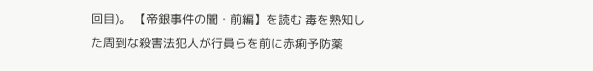回目)。 【帝銀事件の闇・前編】を読む 毒を熟知した周到な殺害法犯人が行員らを前に赤痢予防薬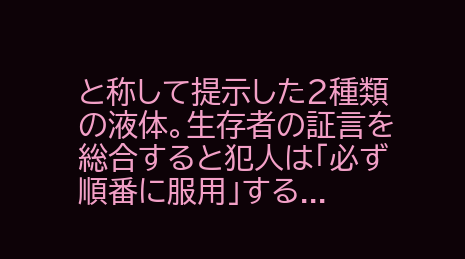と称して提示した2種類の液体。生存者の証言を総合すると犯人は「必ず順番に服用」する...